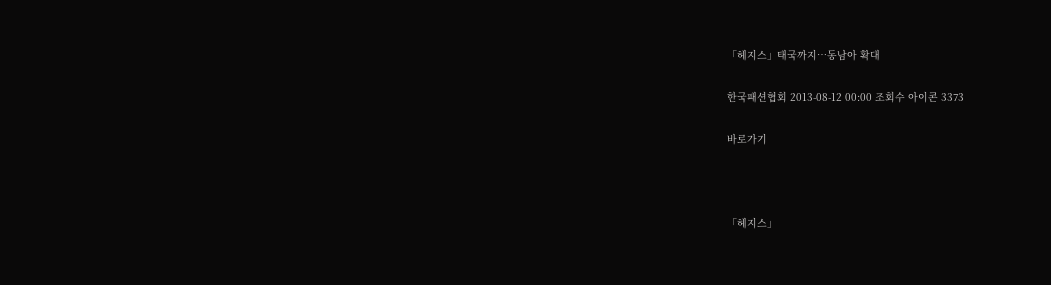「헤지스」태국까지…동남아 확대

한국패션협회 2013-08-12 00:00 조회수 아이콘 3373

바로가기



「헤지스」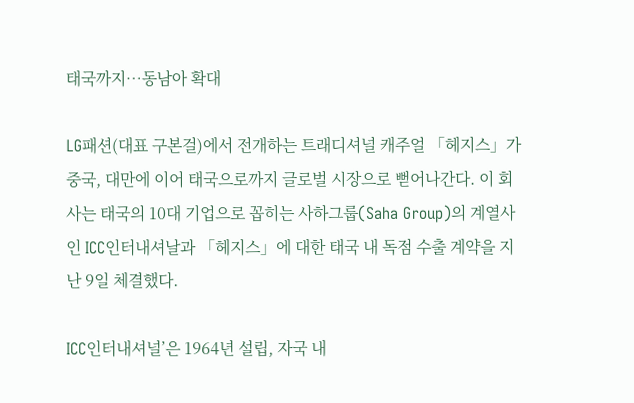태국까지…동남아 확대

LG패션(대표 구본걸)에서 전개하는 트래디셔널 캐주얼 「헤지스」가 중국, 대만에 이어 태국으로까지 글로벌 시장으로 뻗어나간다. 이 회사는 태국의 10대 기업으로 꼽히는 사하그룹(Saha Group)의 계열사인 ICC인터내셔날과 「헤지스」에 대한 태국 내 독점 수출 계약을 지난 9일 체결했다.

ICC인터내셔널’은 1964년 설립, 자국 내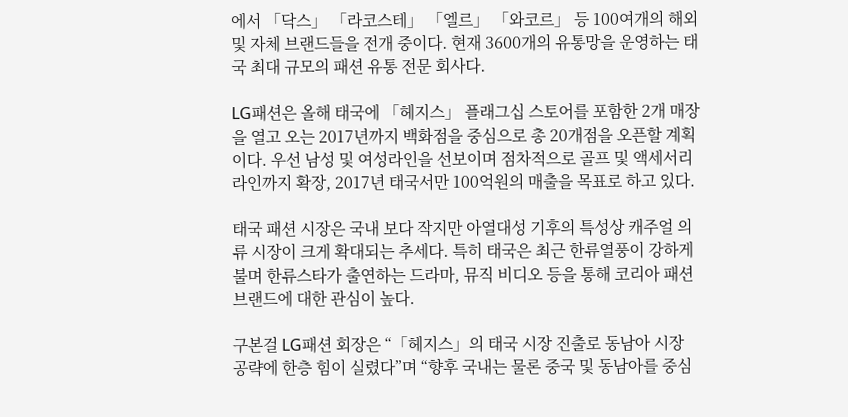에서 「닥스」 「라코스테」 「엘르」 「와코르」 등 100여개의 해외 및 자체 브랜드들을 전개 중이다. 현재 3600개의 유통망을 운영하는 태국 최대 규모의 패션 유통 전문 회사다.

LG패션은 올해 태국에 「헤지스」 플래그십 스토어를 포함한 2개 매장을 열고 오는 2017년까지 백화점을 중심으로 총 20개점을 오픈할 계획이다. 우선 남성 및 여성라인을 선보이며 점차적으로 골프 및 액세서리 라인까지 확장, 2017년 태국서만 100억원의 매출을 목표로 하고 있다.

태국 패션 시장은 국내 보다 작지만 아열대성 기후의 특성상 캐주얼 의류 시장이 크게 확대되는 추세다. 특히 태국은 최근 한류열풍이 강하게 불며 한류스타가 출연하는 드라마, 뮤직 비디오 등을 통해 코리아 패션 브랜드에 대한 관심이 높다.

구본걸 LG패션 회장은 “「헤지스」의 태국 시장 진출로 동남아 시장 공략에 한층 힘이 실렸다”며 “향후 국내는 물론 중국 및 동남아를 중심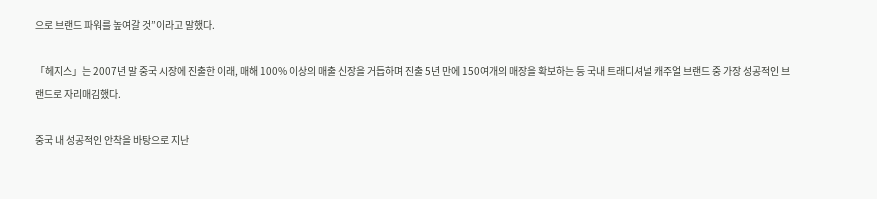으로 브랜드 파워를 높여갈 것”이라고 말했다.

「헤지스」는 2007년 말 중국 시장에 진출한 이래, 매해 100% 이상의 매출 신장을 거듭하며 진출 5년 만에 150여개의 매장을 확보하는 등 국내 트래디셔널 캐주얼 브랜드 중 가장 성공적인 브랜드로 자리매김했다.

중국 내 성공적인 안착을 바탕으로 지난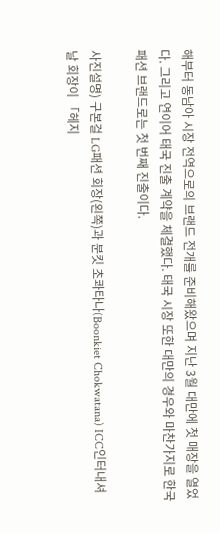해부터 동남아 시장 전역으로의 브랜드 전개를 준비해왔으며 지난 3월 대만에 첫 매장을 열었다. 그리고 연이어 태국 진출 계약을 체결했다. 태국 시장 또한 대만의 경우와 마찬가지로 한국 패션 브랜드로는 첫 번째 진출이다.

사진설명) 구본걸 LG패션 회장(왼쪽)과 분킷 초콰타나(Boonkiet Chokwatana) ICC인터내셔날 회장이 「헤지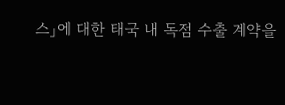스」에 대한 태국 내 독점 수출 계약을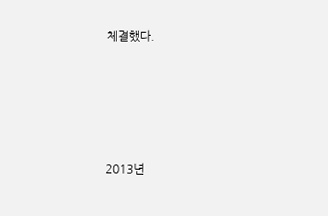체결했다.





2013년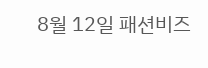8월 12일 패션비즈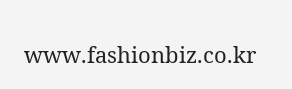www.fashionbiz.co.kr